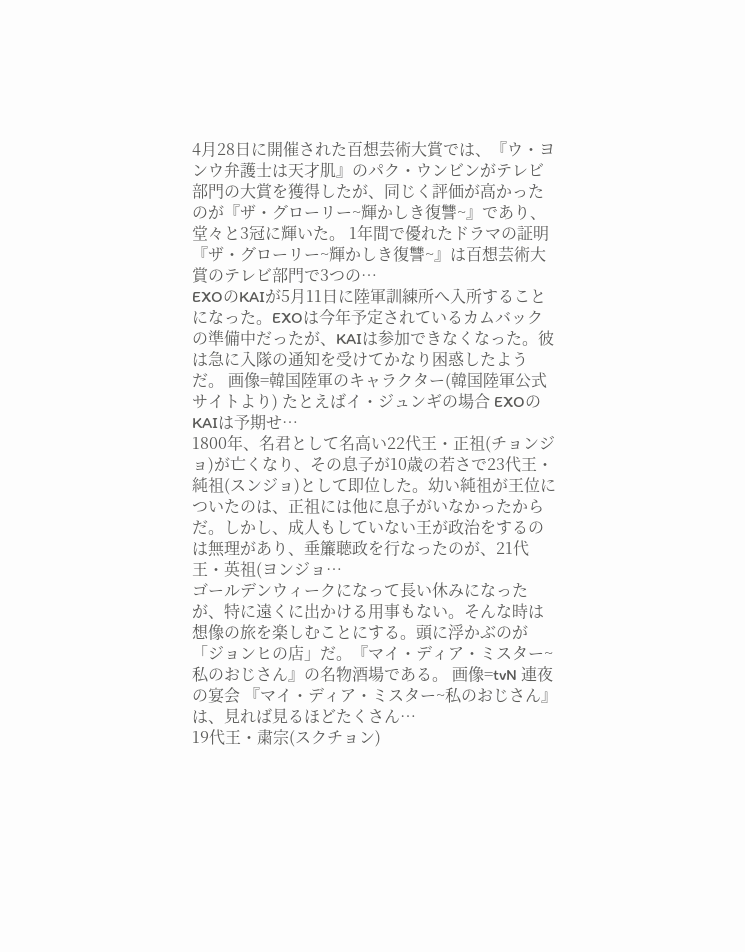4月28日に開催された百想芸術大賞では、『ウ・ヨンウ弁護士は天才肌』のパク・ウンビンがテレビ部門の大賞を獲得したが、同じく評価が高かったのが『ザ・グローリー~輝かしき復讐~』であり、堂々と3冠に輝いた。 1年間で優れたドラマの証明 『ザ・グローリー~輝かしき復讐~』は百想芸術大賞のテレビ部門で3つの…
EXOのKAIが5月11日に陸軍訓練所へ入所することになった。EXOは今年予定されているカムバックの準備中だったが、KAIは参加できなくなった。彼は急に入隊の通知を受けてかなり困惑したようだ。 画像=韓国陸軍のキャラクター(韓国陸軍公式サイトより) たとえばイ・ジュンギの場合 EXOのKAIは予期せ…
1800年、名君として名高い22代王・正祖(チョンジョ)が亡くなり、その息子が10歳の若さで23代王・純祖(スンジョ)として即位した。幼い純祖が王位についたのは、正祖には他に息子がいなかったからだ。しかし、成人もしていない王が政治をするのは無理があり、垂簾聴政を行なったのが、21代王・英祖(ヨンジョ…
ゴールデンウィークになって長い休みになったが、特に遠くに出かける用事もない。そんな時は想像の旅を楽しむことにする。頭に浮かぶのが「ジョンヒの店」だ。『マイ・ディア・ミスター~私のおじさん』の名物酒場である。 画像=tvN 連夜の宴会 『マイ・ディア・ミスター~私のおじさん』は、見れば見るほどたくさん…
19代王・粛宗(スクチョン)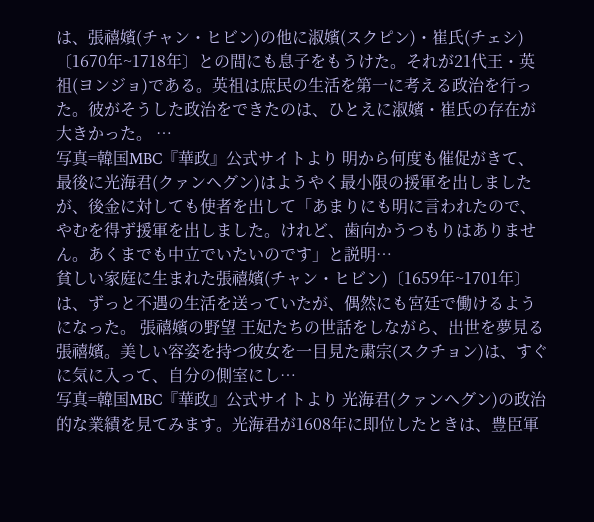は、張禧嬪(チャン・ヒビン)の他に淑嬪(スクピン)・崔氏(チェシ)〔1670年~1718年〕との間にも息子をもうけた。それが21代王・英祖(ヨンジョ)である。英祖は庶民の生活を第一に考える政治を行った。彼がそうした政治をできたのは、ひとえに淑嬪・崔氏の存在が大きかった。 …
写真=韓国MBC『華政』公式サイトより 明から何度も催促がきて、最後に光海君(クァンヘグン)はようやく最小限の援軍を出しましたが、後金に対しても使者を出して「あまりにも明に言われたので、やむを得ず援軍を出しました。けれど、歯向かうつもりはありません。あくまでも中立でいたいのです」と説明…
貧しい家庭に生まれた張禧嬪(チャン・ヒビン)〔1659年~1701年〕は、ずっと不遇の生活を送っていたが、偶然にも宮廷で働けるようになった。 張禧嬪の野望 王妃たちの世話をしながら、出世を夢見る張禧嬪。美しい容姿を持つ彼女を一目見た粛宗(スクチョン)は、すぐに気に入って、自分の側室にし…
写真=韓国MBC『華政』公式サイトより 光海君(クァンヘグン)の政治的な業績を見てみます。光海君が1608年に即位したときは、豊臣軍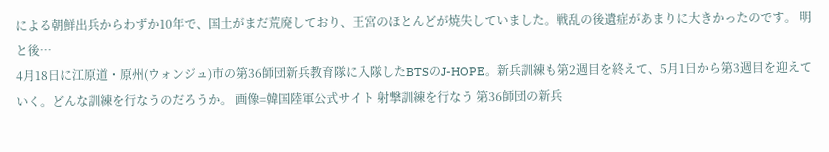による朝鮮出兵からわずか10年で、国土がまだ荒廃しており、王宮のほとんどが焼失していました。戦乱の後遺症があまりに大きかったのです。 明と後…
4月18日に江原道・原州(ウォンジュ)市の第36師団新兵教育隊に入隊したBTSのJ-HOPE。新兵訓練も第2週目を終えて、5月1日から第3週目を迎えていく。どんな訓練を行なうのだろうか。 画像=韓国陸軍公式サイト 射撃訓練を行なう 第36師団の新兵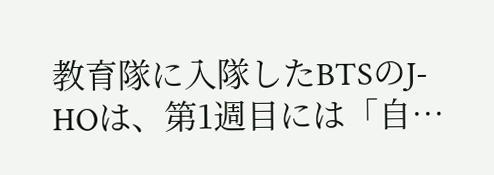教育隊に入隊したBTSのJ-HOは、第1週目には「自…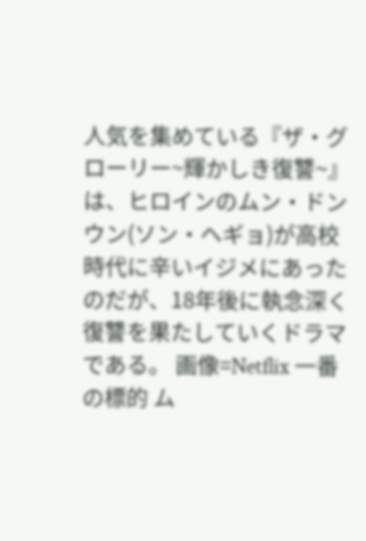人気を集めている『ザ・グローリー~輝かしき復讐~』は、ヒロインのムン・ドンウン(ソン・ヘギョ)が高校時代に辛いイジメにあったのだが、18年後に執念深く復讐を果たしていくドラマである。 画像=Netflix 一番の標的 ム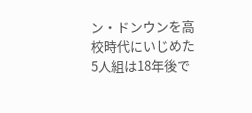ン・ドンウンを高校時代にいじめた5人組は18年後で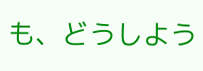も、どうしよう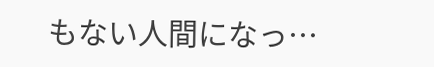もない人間になっ…